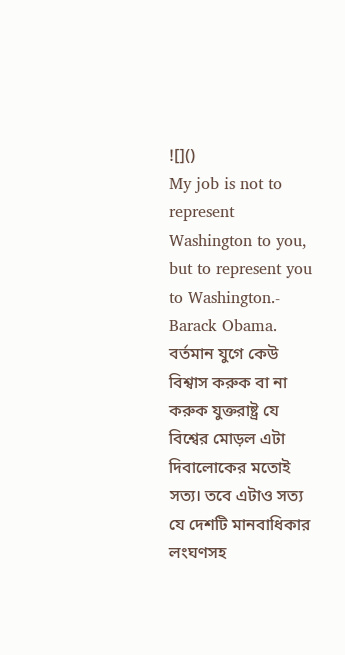![]()
My job is not to represent Washington to you, but to represent you to Washington.- Barack Obama.
বর্তমান যুগে কেউ বিশ্বাস করুক বা না করুক যুক্তরাষ্ট্র যে বিশ্বের মোড়ল এটা দিবালোকের মতোই সত্য। তবে এটাও সত্য যে দেশটি মানবাধিকার লংঘণসহ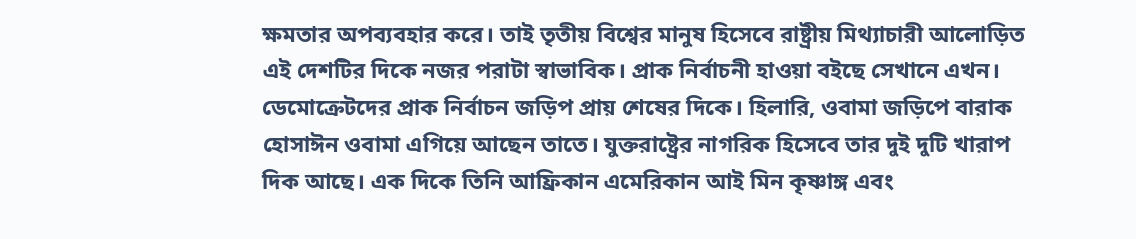ক্ষমতার অপব্যবহার করে। তাই তৃতীয় বিশ্বের মানুষ হিসেবে রাষ্ট্রীয় মিথ্যাচারী আলোড়িত এই দেশটির দিকে নজর পরাটা স্বাভাবিক। প্রাক নির্বাচনী হাওয়া বইছে সেখানে এখন। ডেমোক্রেটদের প্রাক নির্বাচন জড়িপ প্রায় শেষের দিকে। হিলারি, ওবামা জড়িপে বারাক হোসাঈন ওবামা এগিয়ে আছেন তাতে। যুক্তরাষ্ট্রের নাগরিক হিসেবে তার দুই দুটি খারাপ দিক আছে। এক দিকে তিনি আফ্রিকান এমেরিকান আই মিন কৃষ্ণাঙ্গ এবং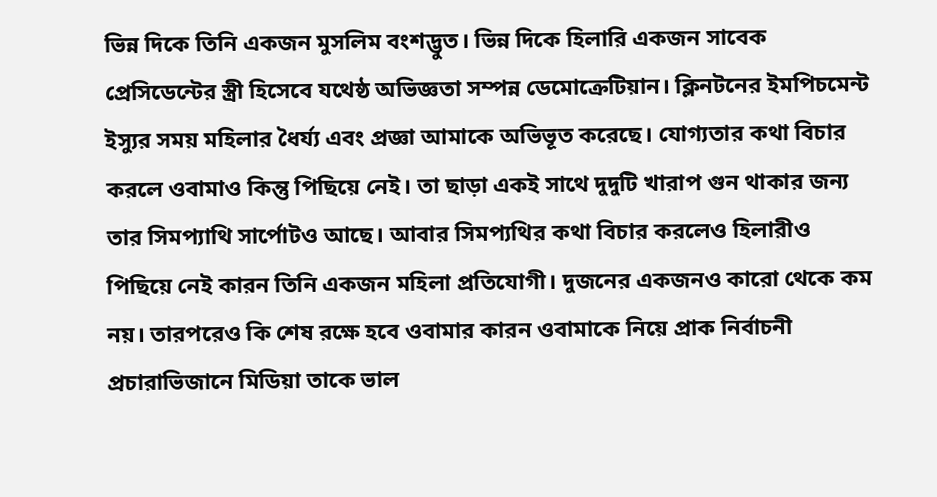ভিন্ন দিকে তিনি একজন মুসলিম বংশদ্ভুত। ভিন্ন দিকে হিলারি একজন সাবেক প্রেসিডেন্টের স্ত্রী হিসেবে যথেষ্ঠ অভিজ্ঞতা সম্পন্ন ডেমোক্রেটিয়ান। ক্লিনটনের ইমপিচমেন্ট ইস্যুর সময় মহিলার ধৈর্য্য এবং প্রজ্ঞা আমাকে অভিভূত করেছে। যোগ্যতার কথা বিচার করলে ওবামাও কিন্তু পিছিয়ে নেই। তা ছাড়া একই সাথে দুদুটি খারাপ গুন থাকার জন্য তার সিমপ্যাথি সার্পোটও আছে। আবার সিমপ্যথির কথা বিচার করলেও হিলারীও পিছিয়ে নেই কারন তিনি একজন মহিলা প্রতিযোগী। দুজনের একজনও কারো থেকে কম নয়। তারপরেও কি শেষ রক্ষে হবে ওবামার কারন ওবামাকে নিয়ে প্রাক নির্বাচনী প্রচারাভিজানে মিডিয়া তাকে ভাল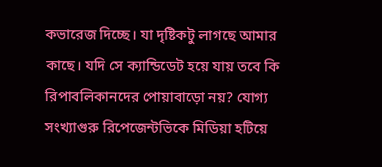কভারেজ দিচ্ছে। যা দৃষ্টিকটু লাগছে আমার কাছে। যদি সে ক্যান্ডিডেট হয়ে যায় তবে কি রিপাবলিকানদের পোয়াবাড়ো নয়? যোগ্য সংখ্যাগুরু রিপেজেন্টভিকে মিডিয়া হটিয়ে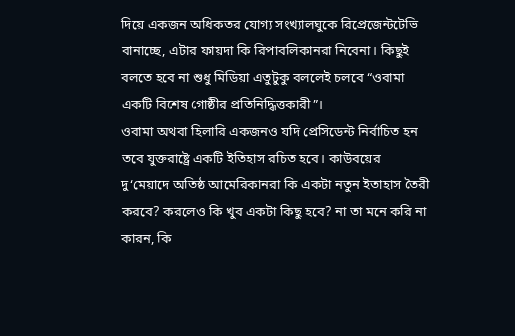দিয়ে একজন অধিকতর যোগ্য সংখ্যালঘুকে রিপ্রেজেন্টটেভি বানাচ্ছে, এটার ফায়দা কি রিপাবলিকানরা নিবেনা। কিছুই বলতে হবে না শুধু মিডিয়া এতুটুকু বললেই চলবে “ওবামা একটি বিশেষ গোষ্ঠীর প্রতিনিদ্ধিত্তকারী”।
ওবামা অথবা হিলারি একজনও যদি প্রেসিডেন্ট নির্বাচিত হন তবে যুক্তরাষ্ট্রে একটি ইতিহাস রচিত হবে। কাউবয়ের দু‘মেয়াদে অতিষ্ঠ আমেরিকানরা কি একটা নতুন ইতাহাস তৈরী করবে? করলেও কি খুব একটা কিছু হবে? না তা মনে করি না কারন, কি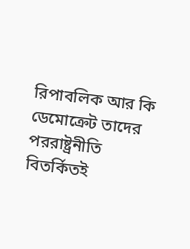রিপাবলিক আর কি ডেমোক্রেট তাদের পররাষ্ট্রনীতি বিতর্কিতই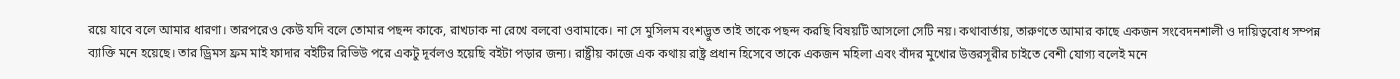রয়ে যাবে বলে আমার ধারণা। তারপরেও কেউ যদি বলে তোমার পছন্দ কাকে, রাখঢাক না রেখে বলবো ওবামাকে। না সে মুসিলম বংশদ্ভুত তাই তাকে পছন্দ করছি বিষয়টি আসলো সেটি নয়। কথাবার্তায়, তারুণতে আমার কাছে একজন সংবেদনশালী ও দায়িত্ববোধ সম্পন্ন ব্যাক্তি মনে হয়েছে। তার ড্রিমস ফ্রম মাই ফাদার বইটির রিভিউ পরে একটু দূর্বলও হয়েছি বইটা পড়ার জন্য। রাষ্ট্রীয় কাজে এক কথায় রাষ্ট্র প্রধান হিসেবে তাকে একজন মহিলা এবং বাঁদর মুখোর উত্তরসূরীর চাইতে বেশী যোগ্য বলেই মনে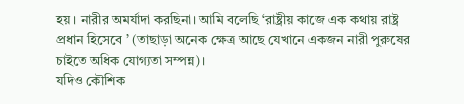হয়। নারীর অমর্যাদা করছিনা। আমি বলেছি ‘রাষ্ট্রীয় কাজে এক কথায় রাষ্ট্র প্রধান হিসেবে ’ (তাছাড়া অনেক ক্ষেত্র আছে যেখানে একজন নারী পুরুষের চাইতে অধিক যোগ্যতা সম্পন্ন)।
যদিও কৌশিক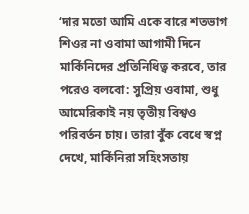‘দার মতো আমি একে বারে শতভাগ শিওর না ওবামা আগামী দিনে মার্কিনিদের প্রতিনিধিত্ব করবে, তার পরেও বলবো: সুপ্রিয় ওবামা, শুধু আমেরিকাই নয় তৃতীয় বিশ্বও পরিবর্তন চায়। তারা বুঁক বেধে স্বপ্ন দেখে, মার্কিনিরা সহিংসতায়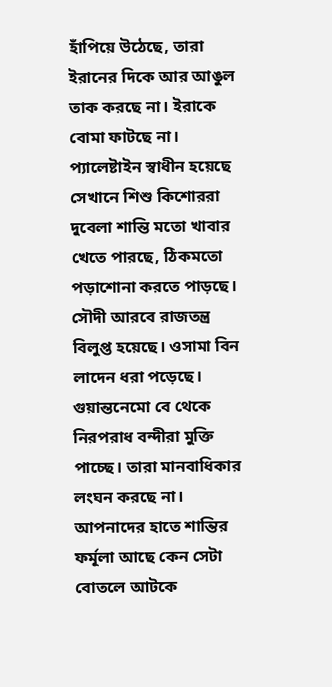হাঁপিয়ে উঠেছে, তারা ইরানের দিকে আর আঙুল তাক করছে না। ইরাকে বোমা ফাটছে না। প্যালেষ্টাইন স্বাধীন হয়েছে সেখানে শিশু কিশোররা দুবেলা শান্তি মতো খাবার খেতে পারছে, ঠিকমতো পড়াশোনা করতে পাড়ছে। সৌদী আরবে রাজতন্ত্র বিলুপ্ত হয়েছে। ওসামা বিন লাদেন ধরা পড়েছে। গুয়ান্তনেমো বে থেকে নিরপরাধ বন্দীরা মুক্তি পাচ্ছে। তারা মানবাধিকার লংঘন করছে না। আপনাদের হাতে শান্তির ফর্মূলা আছে কেন সেটা বোতলে আটকে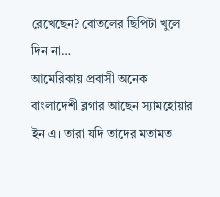রেখেছেন? বোতলের ছিপিটা খুলে দিন না…
আমেরিকায় প্রবাসী অনেক বাংলাদেশী ব্লগার আছেন স্যামহোয়ার ইন এ। তারা যদি তাদের মতামত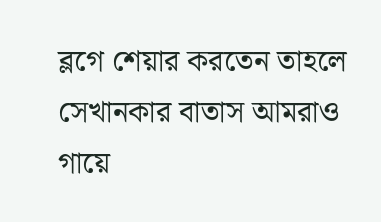ব্লগে শেয়ার করতেন তাহলে সেখানকার বাতাস আমরাও গায়ে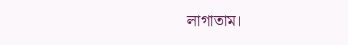লাগাতাম।